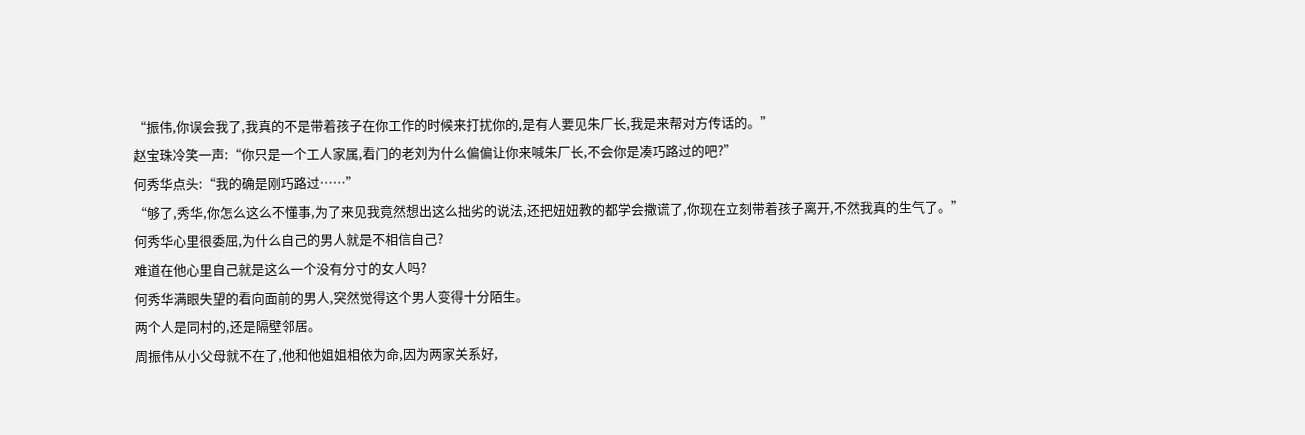“振伟,你误会我了,我真的不是带着孩子在你工作的时候来打扰你的,是有人要见朱厂长,我是来帮对方传话的。”
赵宝珠冷笑一声:“你只是一个工人家属,看门的老刘为什么偏偏让你来喊朱厂长,不会你是凑巧路过的吧?”
何秀华点头:“我的确是刚巧路过……”
“够了,秀华,你怎么这么不懂事,为了来见我竟然想出这么拙劣的说法,还把妞妞教的都学会撒谎了,你现在立刻带着孩子离开,不然我真的生气了。”
何秀华心里很委屈,为什么自己的男人就是不相信自己?
难道在他心里自己就是这么一个没有分寸的女人吗?
何秀华满眼失望的看向面前的男人,突然觉得这个男人变得十分陌生。
两个人是同村的,还是隔壁邻居。
周振伟从小父母就不在了,他和他姐姐相依为命,因为两家关系好,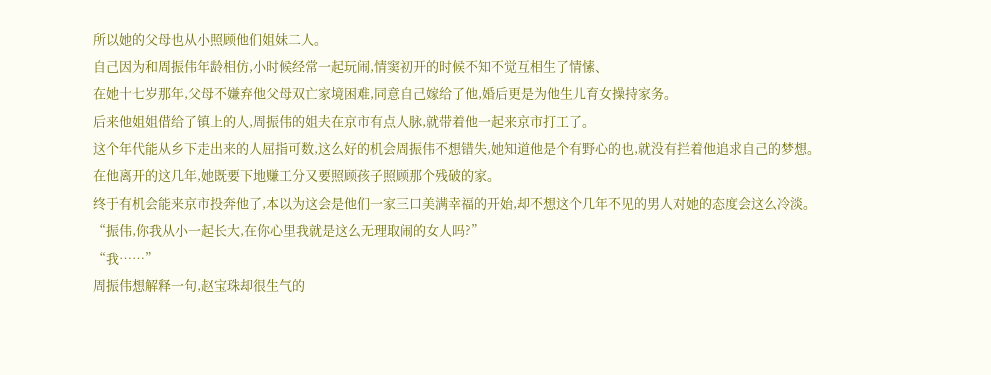所以她的父母也从小照顾他们姐妹二人。
自己因为和周振伟年龄相仿,小时候经常一起玩闹,情窦初开的时候不知不觉互相生了情愫、
在她十七岁那年,父母不嫌弃他父母双亡家境困难,同意自己嫁给了他,婚后更是为他生儿育女操持家务。
后来他姐姐借给了镇上的人,周振伟的姐夫在京市有点人脉,就带着他一起来京市打工了。
这个年代能从乡下走出来的人屈指可数,这么好的机会周振伟不想错失,她知道他是个有野心的也,就没有拦着他追求自己的梦想。
在他离开的这几年,她既要下地赚工分又要照顾孩子照顾那个残破的家。
终于有机会能来京市投奔他了,本以为这会是他们一家三口美满幸福的开始,却不想这个几年不见的男人对她的态度会这么冷淡。
“振伟,你我从小一起长大,在你心里我就是这么无理取闹的女人吗?”
“我……”
周振伟想解释一句,赵宝珠却很生气的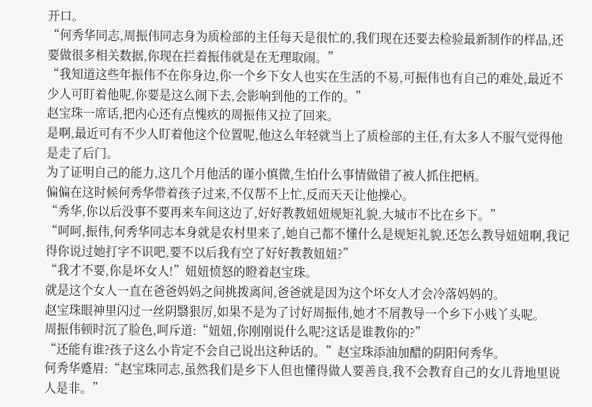开口。
“何秀华同志,周振伟同志身为质检部的主任每天是很忙的,我们现在还要去检验最新制作的样品,还要做很多相关数据,你现在拦着振伟就是在无理取闹。”
“我知道这些年振伟不在你身边,你一个乡下女人也实在生活的不易,可振伟也有自己的难处,最近不少人可盯着他呢,你要是这么闹下去,会影响到他的工作的。”
赵宝珠一席话,把内心还有点愧疚的周振伟又拉了回来。
是啊,最近可有不少人盯着他这个位置呢,他这么年轻就当上了质检部的主任,有太多人不服气觉得他是走了后门。
为了证明自己的能力,这几个月他活的谨小慎微,生怕什么事情做错了被人抓住把柄。
偏偏在这时候何秀华带着孩子过来,不仅帮不上忙,反而天天让他操心。
“秀华,你以后没事不要再来车间这边了,好好教教妞妞规矩礼貌,大城市不比在乡下。”
“呵呵,振伟,何秀华同志本身就是农村里来了,她自己都不懂什么是规矩礼貌,还怎么教导妞妞啊,我记得你说过她打字不识吧,要不以后我有空了好好教教妞妞?”
“我才不要,你是坏女人!”妞妞愤怒的瞪着赵宝珠。
就是这个女人一直在爸爸妈妈之间挑拨离间,爸爸就是因为这个坏女人才会冷落妈妈的。
赵宝珠眼神里闪过一丝阴翳狠厉,如果不是为了讨好周振伟,她才不屑教导一个乡下小贱丫头呢。
周振伟顿时沉了脸色,呵斥道:“妞妞,你刚刚说什么呢?这话是谁教你的?”
“还能有谁?孩子这么小肯定不会自己说出这种话的。”赵宝珠添油加醋的阴阳何秀华。
何秀华蹙眉:“赵宝珠同志,虽然我们是乡下人但也懂得做人要善良,我不会教育自己的女儿背地里说人是非。”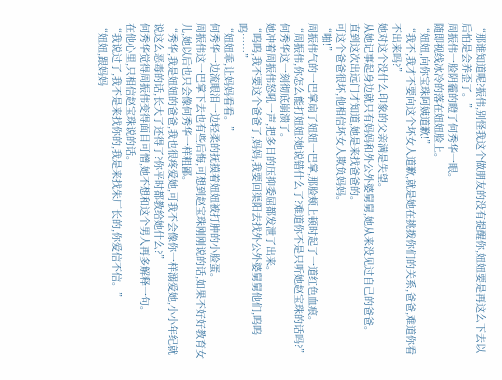“那谁知道呢?振伟,别怪我这个做朋友的没有提醒你,妞妞要是再这么下去以后怕是会养歪了。”
周振伟一脸阴霾的瞪了何秀华一眼。
随即视线冰冷的落在妞妞脸上。
“妞妞,向你宝珠阿姨道歉!”
“我不,我才不要向这个坏女人道歉,就是她在挑拨你们的关系,爸爸,难道你看不出来吗?”
她对这个没什么印象的父亲满是失望。
从她记事起身边就只有妈妈和外公外婆舅舅,她从来没见过自己的爸爸。
直到这次出远门才知道,她是来找爸爸的。
可这个爸爸很坏,他相信坏女人欺负妈妈。
“啪!”
周振伟气的一巴掌扇了妞妞一巴掌,那脸颊上顿时起了一道红色血痕。
“周振伟,你怎么能打妞妞?她说错什么了?难道你不是只听她赵宝珠的话吗?”何秀华这一刻彻底崩溃了。
她冲着周振伟怒吼一声,把多日的压抑委屈都发泄了出来。
“呜呜,我不要这个爸爸了,妈妈,我要回渠阳去找外公外婆舅舅他们,呜呜呜……”
“妞妞乖,让妈妈看看。”
何秀华一边流眼泪一边轻柔的抚摸着妞妞被打肿的小脸蛋。
周振伟这一巴掌下去也有些后悔,可想到赵宝珠刚刚说的话,如果不好好教育女儿,她以后也只会像何秀华一样粗鄙。
“秀华,我是妞妞的爸爸,我也很疼爱她,可我不会像你一样溺爱她,小小年纪就说这么恶毒的话,长大了还得了?你平时都教给她什么?”
何秀华觉得周振伟变得面目可憎,她不想和这个男人再多解释一句。
在他心里,只相信赵宝珠说的话。
“我说过了,我不是来找你的,我是来找朱厂长的,你爱信不信。”
“妞妞,跟妈妈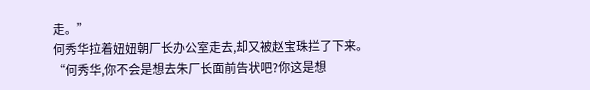走。”
何秀华拉着妞妞朝厂长办公室走去,却又被赵宝珠拦了下来。
“何秀华,你不会是想去朱厂长面前告状吧?你这是想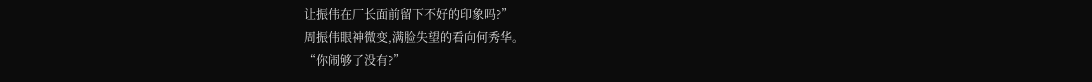让振伟在厂长面前留下不好的印象吗?”
周振伟眼神微变,满脸失望的看向何秀华。
“你闹够了没有?”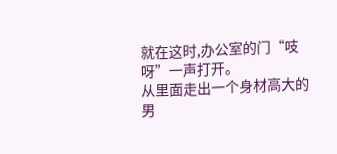就在这时,办公室的门“吱呀”一声打开。
从里面走出一个身材高大的男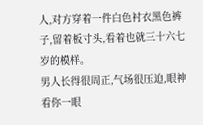人,对方穿着一件白色衬衣黑色裤子,留着板寸头,看着也就三十六七岁的模样。
男人长得很周正,气场很压迫,眼神看你一眼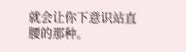就会让你下意识站直腰的那种。